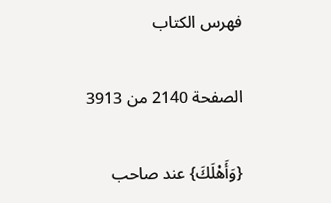فهرس الكتاب

الصفحة 2140 من 3913

{وَأَهْلَكَ} عند صاحب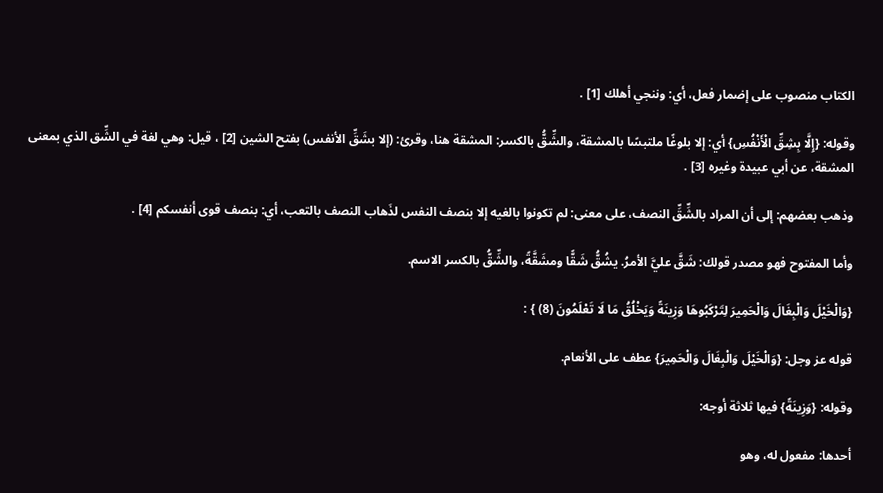الكتاب منصوب على إضمار فعل، أي: وننجي أهلك [1] .

وقوله: {إِلَّا بِشِقِّ الْأَنْفُسِ} أي: إلا بلوغًا ملتبسًا بالمشقة، والشِّقُّ بالكسر: المشقة هنا، وقرئ: (إلا بشَقِّ الأنفس) بفتح الشين [2] ، قيل: وهي لغة في الشِّق الذي بمعنى المشقة، عن أبي عبيدة وغيره [3] .

وذهب بعضهم: إلى أن المراد بالشِّقِّ النصف، على معنى: لم تكونوا بالغيه إلا بنصف النفس لذَهاب النصف بالتعب، أي: بنصف قوى أنفسكم [4] .

وأما المفتوح فهو مصدر قولك: شَقَّ عليَّ الأمرُ. يشُقُّ شَقًّا ومشَقَّةً، والشِّقُّ بالكسر الاسم.

{وَالْخَيْلَ وَالْبِغَالَ وَالْحَمِيرَ لِتَرْكَبُوهَا وَزِينَةً وَيَخْلُقُ مَا لَا تَعْلَمُونَ (8) } :

قوله عز وجل: {وَالْخَيْلَ وَالْبِغَالَ وَالْحَمِيرَ} عطف على الأنعام.

وقوله: {وَزِينَةً} فيها ثلاثة أوجه:

أحدها: مفعول له، وهو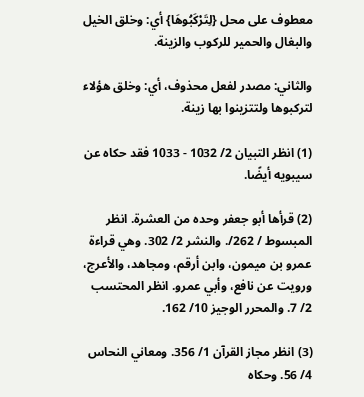معطوف على محل {لِتَرْكَبُوهَا} أي: وخلق الخيل والبغال والحمير للركوب والزينة.

والثاني: مصدر لفعل محذوف، أي: وخلق هؤلاء لتركبوها ولتتزينوا بها زينة.

(1) انظر التبيان 2/ 1032 - 1033 فقد حكاه عن سيبويه أيضًا.

(2) قرأها أبو جعفر وحده من العشرة. انظر المبسوط / 262/. والنشر 2/ 302. وهي قراءة عمرو بن ميمون، وابن أرقم، ومجاهد، والأعرج، ورويت عن نافع، وأبي عمرو. انظر المحتسب 2/ 7. والمحرر الوجيز 10/ 162.

(3) انظر مجاز القرآن 1/ 356. ومعاني النحاس 4/ 56. وحكاه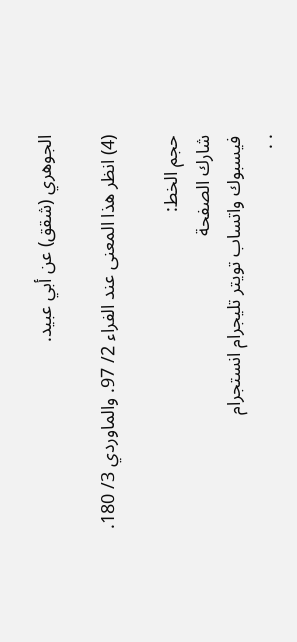الجوهري (شقق) عن أبي عبيد.

(4) انظر هذا المعنى عند الفراء 2/ 97. والماوردي 3/ 180.

حجم الخط:
شارك الصفحة
فيسبوك واتساب تويتر تليجرام انستجرام
. .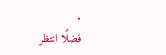.
فضلًا انتظر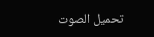تحميل الصوت